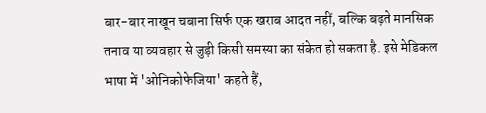बार-बार नाखून चबाना सिर्फ एक खराब आदत नहीं, बल्कि बढ़ते मानसिक तनाव या व्यवहार से जुड़ी किसी समस्या का संकेत हो सकता है. इसे मेडिकल भाषा में 'ओनिकोफेजिया' कहते हैं,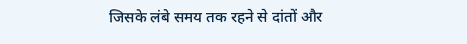जिसके लंबे समय तक रहने से दांतों और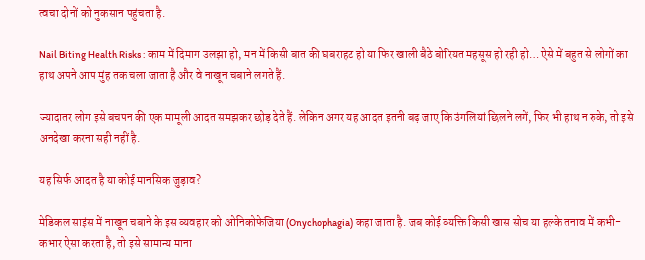त्वचा दोनों को नुकसान पहुंचता है.

Nail Biting Health Risks : काम में दिमाग उलझा हो, मन में किसी बात की घबराहट हो या फिर खाली बैठे बोरियत महसूस हो रही हो… ऐसे में बहुत से लोगों का हाथ अपने आप मुंह तक चला जाता है और वे नाखून चबाने लगते हैं.

ज्यादातर लोग इसे बचपन की एक मामूली आदत समझकर छोड़ देते हैं. लेकिन अगर यह आदत इतनी बढ़ जाए कि उंगलियां छिलने लगें, फिर भी हाथ न रुके, तो इसे अनदेखा करना सही नहीं है.

यह सिर्फ आदत है या कोई मानसिक जुड़ाव?

मेडिकल साइंस में नाखून चबाने के इस व्यवहार को ओनिकोफेजिया (Onychophagia) कहा जाता है. जब कोई व्यक्ति किसी खास सोच या हल्के तनाव में कभी-कभार ऐसा करता है, तो इसे सामान्य माना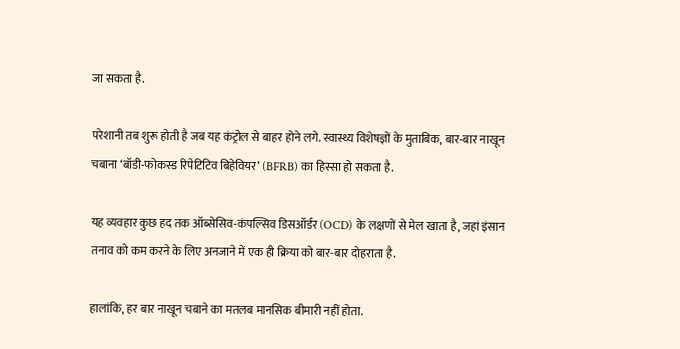जा सकता है.

परेशानी तब शुरू होती है जब यह कंट्रोल से बाहर होने लगे. स्वास्थ्य विशेषज्ञों के मुताबिक, बार-बार नाखून चबाना ‘बॉडी-फोकस्ड रिपेटिटिव बिहेवियर’ (BFRB) का हिस्सा हो सकता है.

यह व्यवहार कुछ हद तक ऑब्सेसिव-कंपल्सिव डिसऑर्डर (OCD) के लक्षणों से मेल खाता है, जहां इंसान तनाव को कम करने के लिए अनजाने में एक ही क्रिया को बार-बार दोहराता है.

हालांकि, हर बार नाखून चबाने का मतलब मानसिक बीमारी नहीं होता.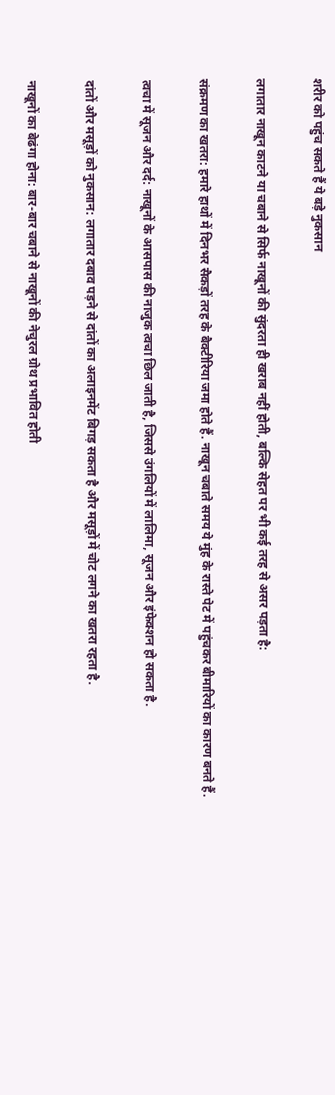शरीर को पहुंच सकते हैं ये बड़े नुकसान

लगातार नाखून काटने या चबाने से सिर्फ नाखूनों की सुंदरता ही खराब नहीं होती, बल्कि सेहत पर भी कई तरह से असर पड़ता है:

संक्रमण का खतरा: हमारे हाथों में दिनभर सैकड़ों तरह के बैक्टीरिया जमा होते हैं. नाखून चबाते समय ये मुंह के रास्ते पेट में पहुंचकर बीमारियों का कारण बनते हैं.

त्वचा में सूजन और दर्द: नाखूनों के आसपास की नाजुक त्वचा छिल जाती है, जिससे उंगलियों में लालिमा, सूजन और इंफेक्शन हो सकता है.

दांतों और मसूड़ों को नुकसान: लगातार दबाव पड़ने से दांतों का अलाइनमेंट बिगड़ सकता है और मसूड़ों में चोट लगने का खतरा रहता है.

नाखूनों का बेढंगा होना: बार-बार चबाने से नाखूनों की नेचुरल ग्रोथ प्रभावित होती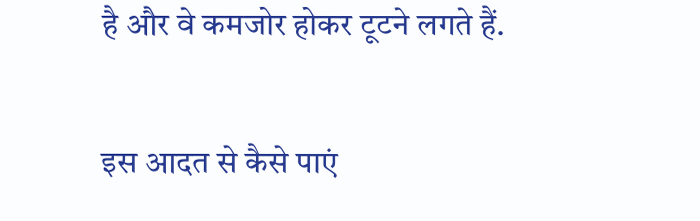है और वे कमजोर होकर टूटने लगते हैं.

इस आदत से कैसे पाएं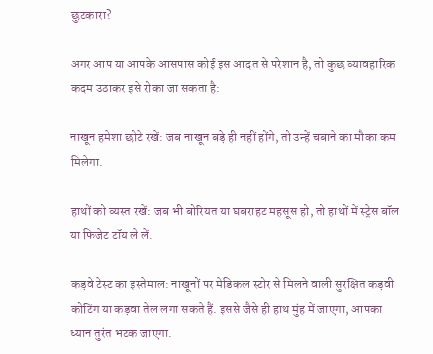छुटकारा?

अगर आप या आपके आसपास कोई इस आदत से परेशान है, तो कुछ व्यावहारिक कदम उठाकर इसे रोका जा सकता है:

नाखून हमेशा छोटे रखें: जब नाखून बड़े ही नहीं होंगे, तो उन्हें चबाने का मौका कम मिलेगा.

हाथों को व्यस्त रखें: जब भी बोरियत या घबराहट महसूस हो, तो हाथों में स्ट्रेस बॉल या फिजेट टॉय ले लें.

कड़वे टेस्ट का इस्तेमाल: नाखूनों पर मेडिकल स्टोर से मिलने वाली सुरक्षित कड़वी कोटिंग या कड़वा तेल लगा सकते हैं. इससे जैसे ही हाथ मुंह में जाएगा, आपका ध्यान तुरंत भटक जाएगा.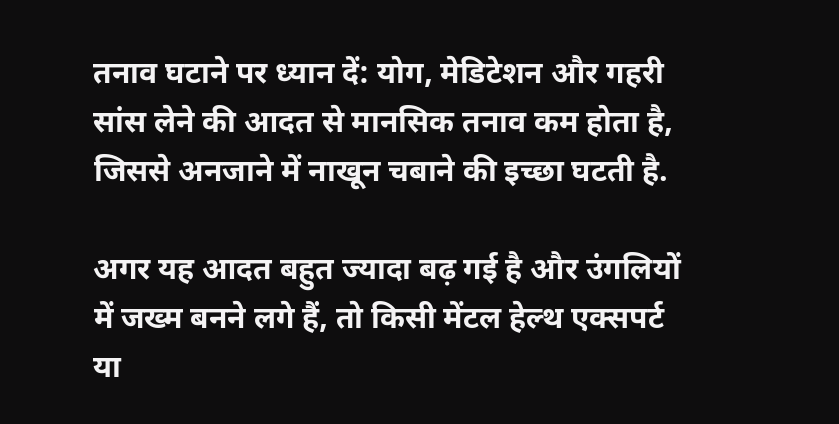तनाव घटाने पर ध्यान दें: योग, मेडिटेशन और गहरी सांस लेने की आदत से मानसिक तनाव कम होता है, जिससे अनजाने में नाखून चबाने की इच्छा घटती है.

अगर यह आदत बहुत ज्यादा बढ़ गई है और उंगलियों में जख्म बनने लगे हैं, तो किसी मेंटल हेल्थ एक्सपर्ट या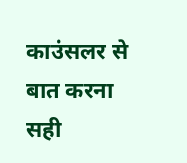काउंसलर से बात करना सही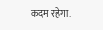कदम रहेगा.